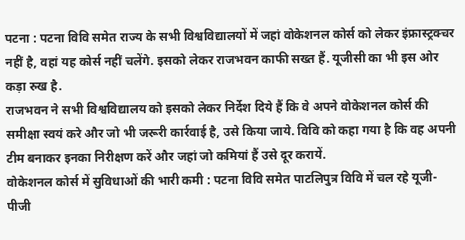पटना : पटना विवि समेत राज्य के सभी विश्वविद्यालयों में जहां वोकेशनल कोर्स को लेकर इंफ्रास्ट्रक्चर नहीं है, वहां यह कोर्स नहीं चलेंगे. इसको लेकर राजभवन काफी सख्त हैं. यूजीसी का भी इस ओर कड़ा रुख है.
राजभवन ने सभी विश्वविद्यालय को इसको लेकर निर्देश दिये हैं कि वे अपने वोकेशनल कोर्स की समीक्षा स्वयं करे और जो भी जरूरी कार्रवाई है, उसे किया जाये. विवि को कहा गया है कि वह अपनी टीम बनाकर इनका निरीक्षण करें और जहां जो कमियां हैं उसे दूर करायें.
वोकेशनल कोर्स में सुविधाओं की भारी कमी : पटना विवि समेत पाटलिपुत्र विवि में चल रहे यूजी-पीजी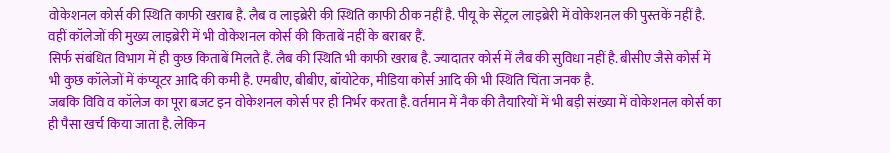वोकेशनल कोर्स की स्थिति काफी खराब है. लैब व लाइब्रेरी की स्थिति काफी ठीक नहीं है. पीयू के सेंट्रल लाइब्रेरी में वोकेशनल की पुस्तकें नहीं है. वहीं कॉलेजों की मुख्य लाइब्रेरी में भी वोकेशनल कोर्स की किताबें नहीं के बराबर हैं.
सिर्फ संबंधित विभाग में ही कुछ किताबें मिलते हैं. लैब की स्थिति भी काफी खराब है. ज्यादातर कोर्स में लैब की सुविधा नहीं है. बीसीए जैसे कोर्स में भी कुछ कॉलेजों में कंप्यूटर आदि की कमी है. एमबीए, बीबीए, बॉयोटेक, मीडिया कोर्स आदि की भी स्थिति चिंता जनक है.
जबकि विवि व कॉलेज का पूरा बजट इन वोकेशनल कोर्स पर ही निर्भर करता है. वर्तमान में नैक की तैयारियों में भी बड़ी संख्या में वोकेशनल कोर्स का ही पैसा खर्च किया जाता है. लेकिन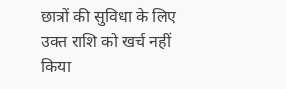छात्रों की सुविधा के लिए उक्त राशि को खर्च नहीं किया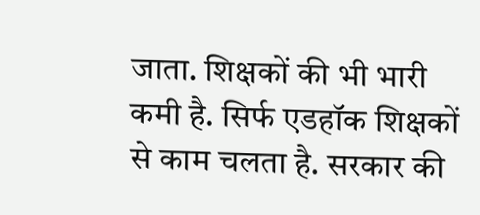जाता. शिक्षकों की भी भारी कमी है. सिर्फ एडहॉक शिक्षकों से काम चलता है. सरकार की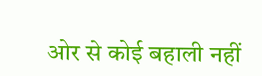ओर से कोई बहाली नहीं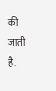की जाती है.